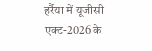हर्रैया में यूजीसी एक्ट-2026 के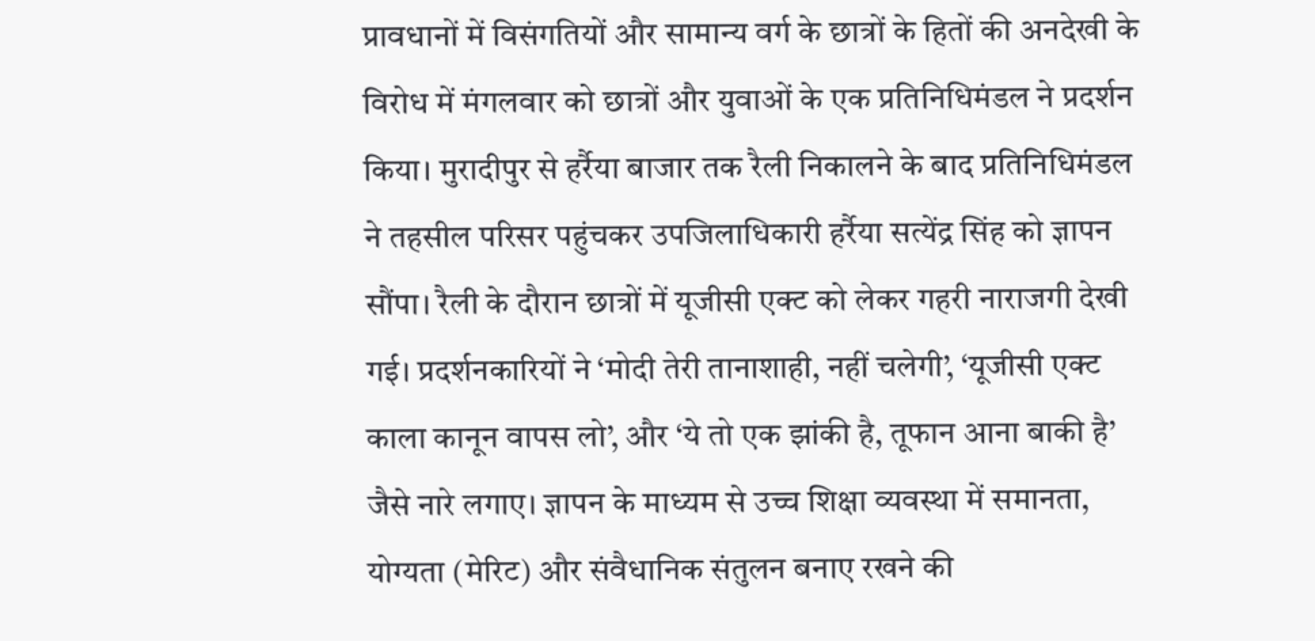प्रावधानों में विसंगतियों और सामान्य वर्ग के छात्रों के हितों की अनदेखी के विरोध में मंगलवार को छात्रों और युवाओं के एक प्रतिनिधिमंडल ने प्रदर्शन किया। मुरादीपुर से हर्रैया बाजार तक रैली निकालने के बाद प्रतिनिधिमंडल ने तहसील परिसर पहुंचकर उपजिलाधिकारी हर्रैया सत्येंद्र सिंह को ज्ञापन सौंपा। रैली के दौरान छात्रों में यूजीसी एक्ट को लेकर गहरी नाराजगी देखी गई। प्रदर्शनकारियों ने ‘मोदी तेरी तानाशाही, नहीं चलेगी’, ‘यूजीसी एक्ट काला कानून वापस लो’, और ‘ये तो एक झांकी है, तूफान आना बाकी है’ जैसे नारे लगाए। ज्ञापन के माध्यम से उच्च शिक्षा व्यवस्था में समानता, योग्यता (मेरिट) और संवैधानिक संतुलन बनाए रखने की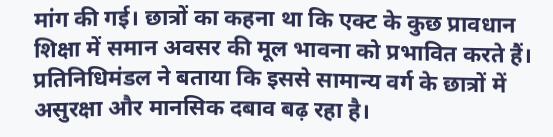मांग की गई। छात्रों का कहना था कि एक्ट के कुछ प्रावधान शिक्षा में समान अवसर की मूल भावना को प्रभावित करते हैं। प्रतिनिधिमंडल ने बताया कि इससे सामान्य वर्ग के छात्रों में असुरक्षा और मानसिक दबाव बढ़ रहा है।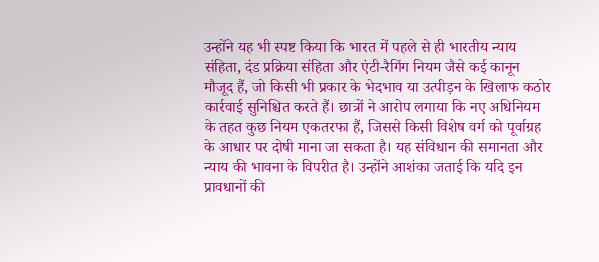उन्होंने यह भी स्पष्ट किया कि भारत में पहले से ही भारतीय न्याय संहिता, दंड प्रक्रिया संहिता और एंटी-रैगिंग नियम जैसे कई कानून मौजूद हैं, जो किसी भी प्रकार के भेदभाव या उत्पीड़न के खिलाफ कठोर कार्रवाई सुनिश्चित करते हैं। छात्रों ने आरोप लगाया कि नए अधिनियम के तहत कुछ नियम एकतरफा हैं, जिससे किसी विशेष वर्ग को पूर्वाग्रह के आधार पर दोषी माना जा सकता है। यह संविधान की समानता और न्याय की भावना के विपरीत है। उन्होंने आशंका जताई कि यदि इन प्रावधानों की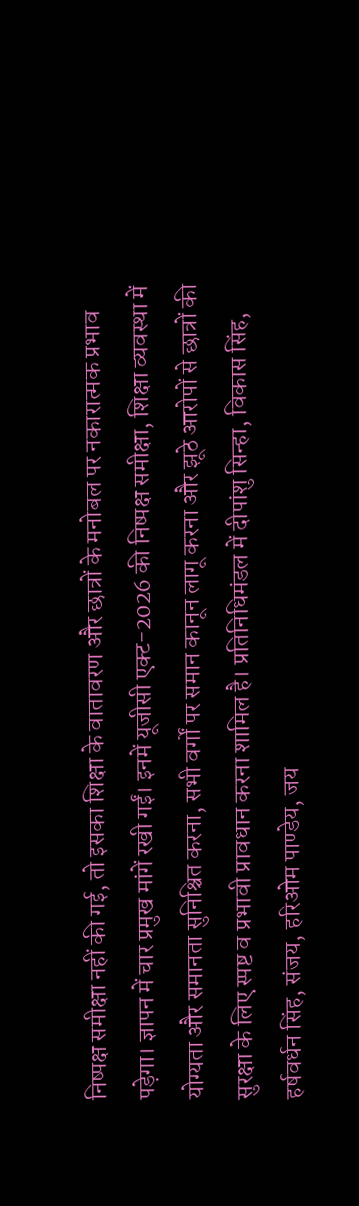निष्पक्ष समीक्षा नहीं की गई, तो इसका शिक्षा के वातावरण और छात्रों के मनोबल पर नकारात्मक प्रभाव पड़ेगा। ज्ञापन में चार प्रमुख मांगें रखी गईं। इनमें यूजीसी एक्ट-2026 की निष्पक्ष समीक्षा, शिक्षा व्यवस्था में योग्यता और समानता सुनिश्चित करना, सभी वर्गों पर समान कानून लागू करना और झूठे आरोपों से छात्रों की सुरक्षा के लिए स्पष्ट व प्रभावी प्रावधान करना शामिल है। प्रतिनिधिमंडल में दीपांशु सिन्हा, विकास सिंह, हर्षवर्धन सिंह, संजय, हरिओम पाण्डेय, जय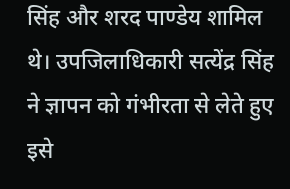सिंह और शरद पाण्डेय शामिल थे। उपजिलाधिकारी सत्येंद्र सिंह ने ज्ञापन को गंभीरता से लेते हुए इसे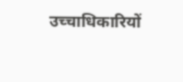उच्चाधिकारियों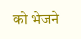को भेजने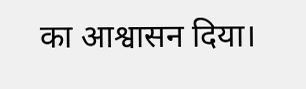का आश्वासन दिया।